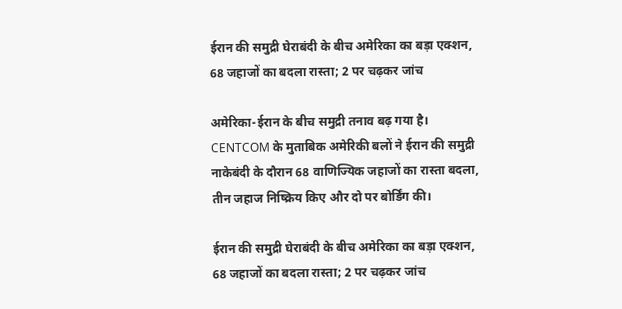ईरान की समुद्री घेराबंदी के बीच अमेरिका का बड़ा एक्शन, 68 जहाजों का बदला रास्ता; 2 पर चढ़कर जांच

अमेरिका-ईरान के बीच समुद्री तनाव बढ़ गया है। CENTCOM के मुताबिक अमेरिकी बलों ने ईरान की समुद्री नाकेबंदी के दौरान 68 वाणिज्यिक जहाजों का रास्ता बदला, तीन जहाज निष्क्रिय किए और दो पर बोर्डिंग की।

ईरान की समुद्री घेराबंदी के बीच अमेरिका का बड़ा एक्शन, 68 जहाजों का बदला रास्ता; 2 पर चढ़कर जांच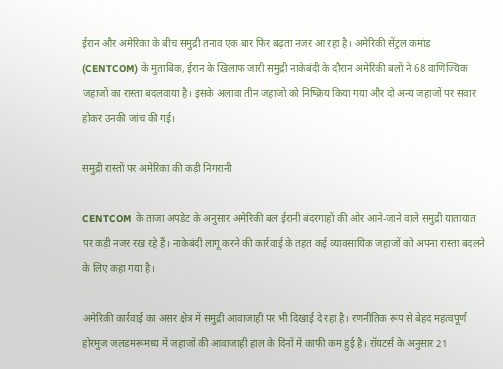ईरान और अमेरिका के बीच समुद्री तनाव एक बार फिर बढ़ता नजर आ रहा है। अमेरिकी सेंट्रल कमांड (CENTCOM) के मुताबिक, ईरान के खिलाफ जारी समुद्री नाकेबंदी के दौरान अमेरिकी बलों ने 68 वाणिज्यिक जहाजों का रास्ता बदलवाया है। इसके अलावा तीन जहाजों को निष्क्रिय किया गया और दो अन्य जहाजों पर सवार होकर उनकी जांच की गई।

समुद्री रास्तों पर अमेरिका की कड़ी निगरानी

CENTCOM के ताजा अपडेट के अनुसार अमेरिकी बल ईरानी बंदरगाहों की ओर आने-जाने वाले समुद्री यातायात पर कड़ी नजर रख रहे हैं। नाकेबंदी लागू करने की कार्रवाई के तहत कई व्यावसायिक जहाजों को अपना रास्ता बदलने के लिए कहा गया है।

अमेरिकी कार्रवाई का असर क्षेत्र में समुद्री आवाजाही पर भी दिखाई दे रहा है। रणनीतिक रूप से बेहद महत्वपूर्ण होरमुज जलडमरूमध्य में जहाजों की आवाजाही हाल के दिनों में काफी कम हुई है। रॉयटर्स के अनुसार 21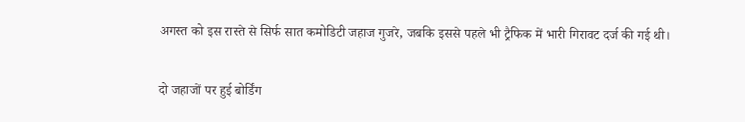अगस्त को इस रास्ते से सिर्फ सात कमोडिटी जहाज गुजरे, जबकि इससे पहले भी ट्रैफिक में भारी गिरावट दर्ज की गई थी।

दो जहाजों पर हुई बोर्डिंग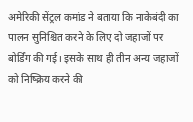अमेरिकी सेंट्रल कमांड ने बताया कि नाकेबंदी का पालन सुनिश्चित करने के लिए दो जहाजों पर बोर्डिंग की गई। इसके साथ ही तीन अन्य जहाजों को निष्क्रिय करने की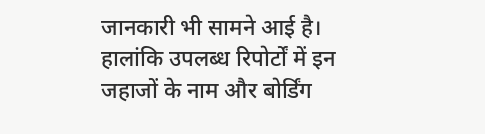जानकारी भी सामने आई है। हालांकि उपलब्ध रिपोर्टों में इन जहाजों के नाम और बोर्डिंग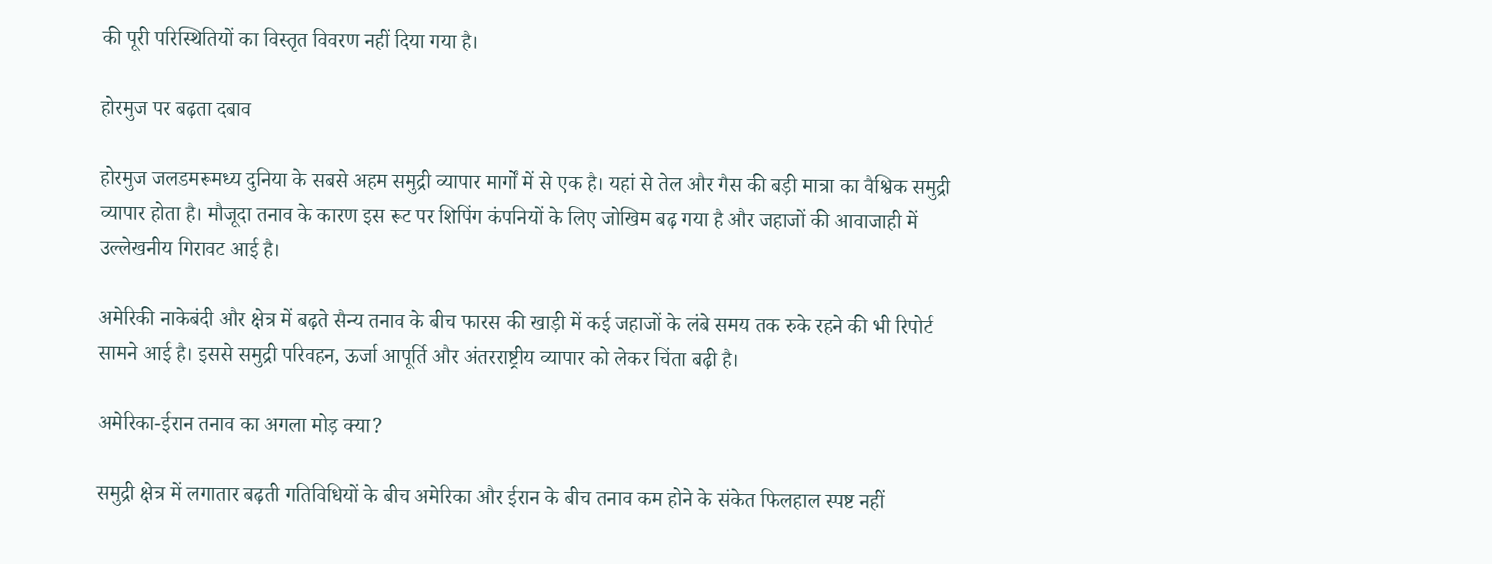की पूरी परिस्थितियों का विस्तृत विवरण नहीं दिया गया है।

होरमुज पर बढ़ता दबाव

होरमुज जलडमरूमध्य दुनिया के सबसे अहम समुद्री व्यापार मार्गों में से एक है। यहां से तेल और गैस की बड़ी मात्रा का वैश्विक समुद्री व्यापार होता है। मौजूदा तनाव के कारण इस रूट पर शिपिंग कंपनियों के लिए जोखिम बढ़ गया है और जहाजों की आवाजाही में उल्लेखनीय गिरावट आई है।

अमेरिकी नाकेबंदी और क्षेत्र में बढ़ते सैन्य तनाव के बीच फारस की खाड़ी में कई जहाजों के लंबे समय तक रुके रहने की भी रिपोर्ट सामने आई है। इससे समुद्री परिवहन, ऊर्जा आपूर्ति और अंतरराष्ट्रीय व्यापार को लेकर चिंता बढ़ी है।

अमेरिका-ईरान तनाव का अगला मोड़ क्या?

समुद्री क्षेत्र में लगातार बढ़ती गतिविधियों के बीच अमेरिका और ईरान के बीच तनाव कम होने के संकेत फिलहाल स्पष्ट नहीं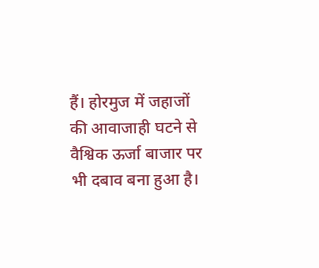हैं। होरमुज में जहाजों की आवाजाही घटने से वैश्विक ऊर्जा बाजार पर भी दबाव बना हुआ है।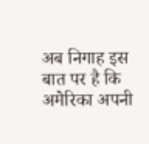अब निगाह इस बात पर है कि अमेरिका अपनी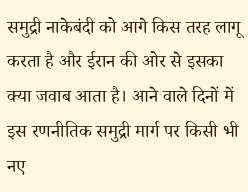समुद्री नाकेबंदी को आगे किस तरह लागू करता है और ईरान की ओर से इसका क्या जवाब आता है। आने वाले दिनों में इस रणनीतिक समुद्री मार्ग पर किसी भी नए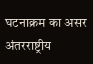घटनाक्रम का असर अंतरराष्ट्रीय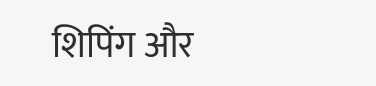शिपिंग और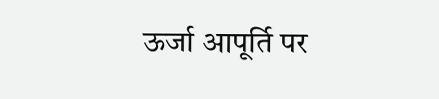ऊर्जा आपूर्ति पर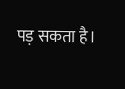पड़ सकता है।